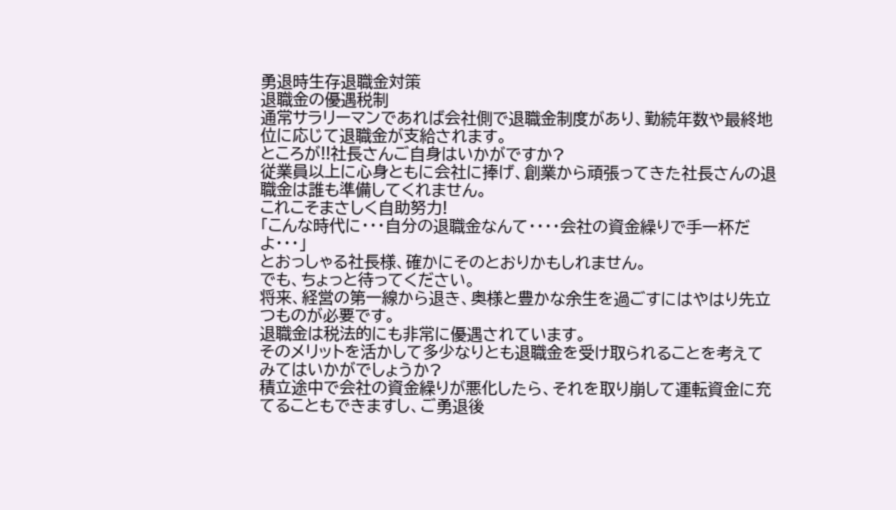勇退時生存退職金対策
退職金の優遇税制
通常サラリーマンであれば会社側で退職金制度があり、勤続年数や最終地位に応じて退職金が支給されます。
ところが!!社長さんご自身はいかがですか?
従業員以上に心身ともに会社に捧げ、創業から頑張ってきた社長さんの退職金は誰も準備してくれません。
これこそまさしく自助努力!
「こんな時代に・・・自分の退職金なんて・・・・会社の資金繰りで手一杯だよ・・・」
とおっしゃる社長様、確かにそのとおりかもしれません。
でも、ちょっと待ってください。
将来、経営の第一線から退き、奥様と豊かな余生を過ごすにはやはり先立つものが必要です。
退職金は税法的にも非常に優遇されています。
そのメリットを活かして多少なりとも退職金を受け取られることを考えてみてはいかがでしょうか?
積立途中で会社の資金繰りが悪化したら、それを取り崩して運転資金に充てることもできますし、ご勇退後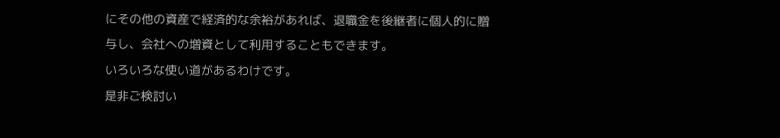にその他の資産で経済的な余裕があれば、退職金を後継者に個人的に贈与し、会社への増資として利用することもできます。
いろいろな使い道があるわけです。
是非ご検討い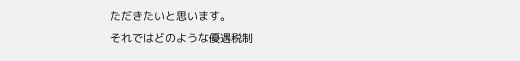ただきたいと思います。
それではどのような優遇税制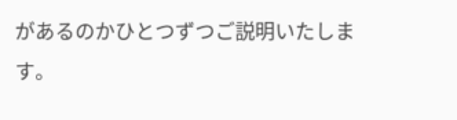があるのかひとつずつご説明いたします。